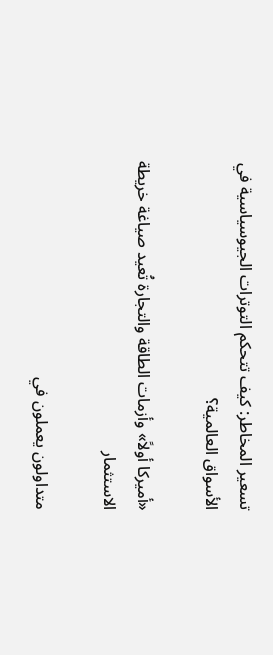تسعير المخاطر: كيف تتحكم التوترات الجيوسياسية في الأسواق العالمية؟

«أميركا أولاً» وأزمات الطاقة والتجارة تُعيد صياغة خريطة الاستثمار

متداولون يعملون في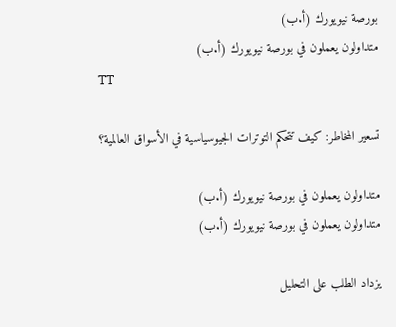بورصة نيويورك (أ.ب)
متداولون يعملون في بورصة نيويورك (أ.ب)
TT

تسعير المخاطر: كيف تتحكم التوترات الجيوسياسية في الأسواق العالمية؟

متداولون يعملون في بورصة نيويورك (أ.ب)
متداولون يعملون في بورصة نيويورك (أ.ب)

يزداد الطلب على التحليل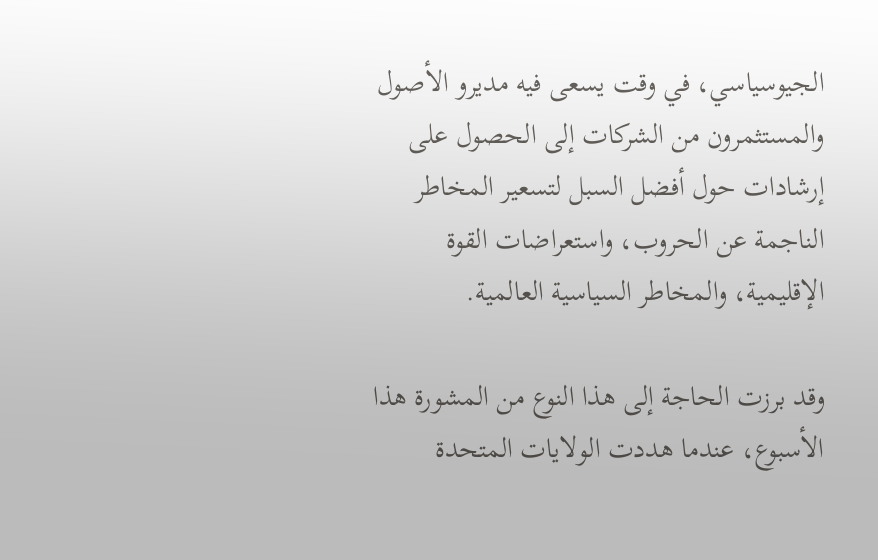الجيوسياسي، في وقت يسعى فيه مديرو الأصول والمستثمرون من الشركات إلى الحصول على إرشادات حول أفضل السبل لتسعير المخاطر الناجمة عن الحروب، واستعراضات القوة الإقليمية، والمخاطر السياسية العالمية.

وقد برزت الحاجة إلى هذا النوع من المشورة هذا الأسبوع، عندما هددت الولايات المتحدة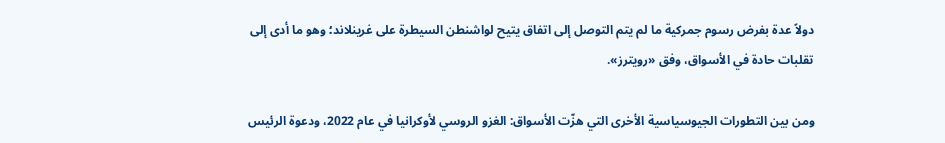دولاً عدة بفرض رسوم جمركية ما لم يتم التوصل إلى اتفاق يتيح لواشنطن السيطرة على غرينلاند؛ وهو ما أدى إلى تقلبات حادة في الأسواق، وفق «رويترز».

ومن بين التطورات الجيوسياسية الأخرى التي هزّت الأسواق: الغزو الروسي لأوكرانيا في عام 2022، ودعوة الرئيس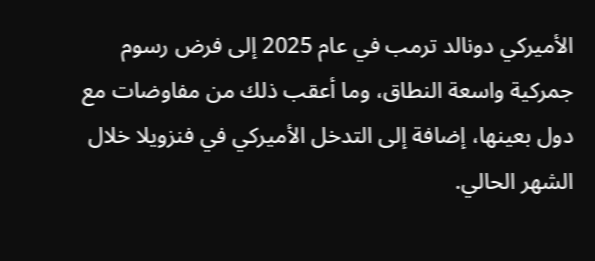الأميركي دونالد ترمب في عام 2025 إلى فرض رسوم جمركية واسعة النطاق، وما أعقب ذلك من مفاوضات مع دول بعينها، إضافة إلى التدخل الأميركي في فنزويلا خلال الشهر الحالي.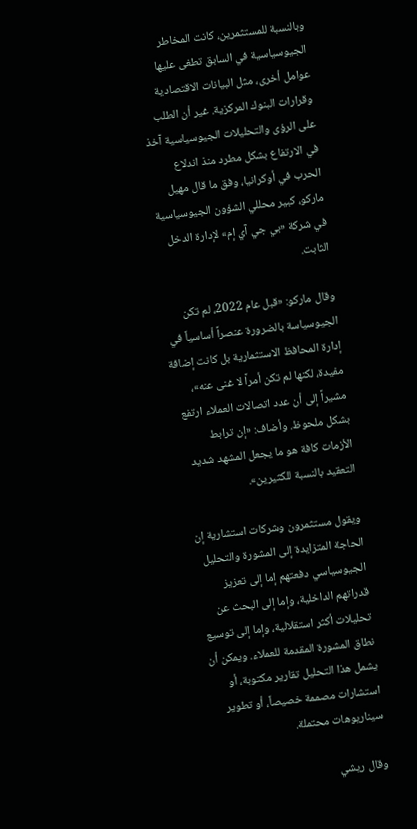وبالنسبة للمستثمرين، كانت المخاطر الجيوسياسية في السابق تطغى عليها عوامل أخرى، مثل البيانات الاقتصادية وقرارات البنوك المركزية. غير أن الطلب على الرؤى والتحليلات الجيوسياسية آخذ في الارتفاع بشكل مطرد منذ اندلاع الحرب في أوكرانيا، وفق ما قال مهيل ماركو، كبير محللي الشؤون الجيوسياسية في شركة «بي جي آي إم» لإدارة الدخل الثابت.

وقال ماركو: «قبل عام 2022، لم تكن الجيوسياسة بالضرورة عنصراً أساسياً في إدارة المحافظ الاستثمارية بل كانت إضافة مفيدة، لكنها لم تكن أمراً لا غنى عنه»، مشيراً إلى أن عدد اتصالات العملاء ارتفع بشكل ملحوظ. وأضاف: «إن ترابط الأزمات كافة هو ما يجعل المشهد شديد التعقيد بالنسبة للكثيرين».

ويقول مستثمرون وشركات استشارية إن الحاجة المتزايدة إلى المشورة والتحليل الجيوسياسي دفعتهم إما إلى تعزيز قدراتهم الداخلية، وإما إلى البحث عن تحليلات أكثر استقلالية، وإما إلى توسيع نطاق المشورة المقدمة للعملاء. ويمكن أن يشمل هذا التحليل تقارير مكتوبة، أو استشارات مصممة خصيصاً، أو تطوير سيناريوهات محتملة.

وقال ريشي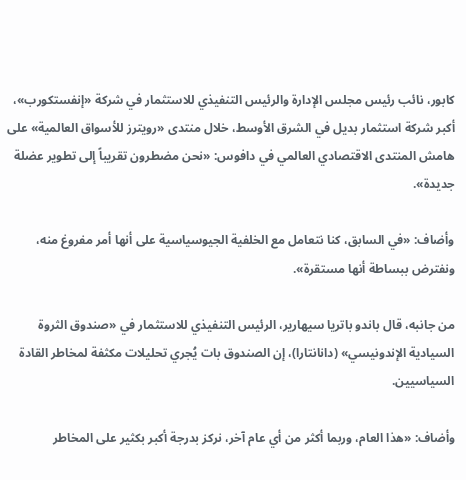كابور، نائب رئيس مجلس الإدارة والرئيس التنفيذي للاستثمار في شركة «إنفستكورب»، أكبر شركة استثمار بديل في الشرق الأوسط، خلال منتدى «رويترز للأسواق العالمية» على هامش المنتدى الاقتصادي العالمي في دافوس: «نحن مضطرون تقريباً إلى تطوير عضلة جديدة».

وأضاف: «في السابق، كنا نتعامل مع الخلفية الجيوسياسية على أنها أمر مفروغ منه، ونفترض ببساطة أنها مستقرة».

من جانبه، قال باندو باتريا سيهارير، الرئيس التنفيذي للاستثمار في «صندوق الثروة السيادية الإندونيسي» (دانانتارا)، إن الصندوق بات يُجري تحليلات مكثفة لمخاطر القادة السياسيين.

وأضاف: «هذا العام، وربما أكثر من أي عام آخر، نركز بدرجة أكبر بكثير على المخاطر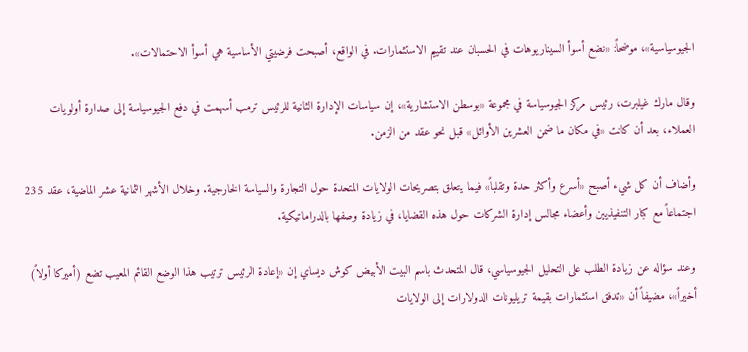الجيوسياسية»، موضحاً: «نضع أسوأ السيناريوهات في الحسبان عند تقييم الاستثمارات. في الواقع، أصبحت فرضيتي الأساسية هي أسوأ الاحتمالات».

وقال مارك غيلبرت، رئيس مركز الجيوسياسة في مجموعة «بوسطن الاستشارية»، إن سياسات الإدارة الثانية للرئيس ترمب أسهمت في دفع الجيوسياسة إلى صدارة أولويات العملاء، بعد أن كانت «في مكان ما ضمن العشرين الأوائل» قبل نحو عقد من الزمن.

وأضاف أن كل شيء أصبح «أسرع وأكثر حدة وتقلباً» فيما يتعلق بتصريحات الولايات المتحدة حول التجارة والسياسة الخارجية. وخلال الأشهر الثمانية عشر الماضية، عقد 235 اجتماعاً مع كبار التنفيذيين وأعضاء مجالس إدارة الشركات حول هذه القضايا، في زيادة وصفها بالدراماتيكية.

وعند سؤاله عن زيادة الطلب على التحليل الجيوسياسي، قال المتحدث باسم البيت الأبيض كوش ديساي إن «إعادة الرئيس ترتيب هذا الوضع القائم المعيب تضع (أميركا أولاً) أخيراً»، مضيفاً أن «تدفق استثمارات بقيمة تريليونات الدولارات إلى الولايات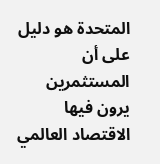المتحدة هو دليل على أن المستثمرين يرون فيها الاقتصاد العالمي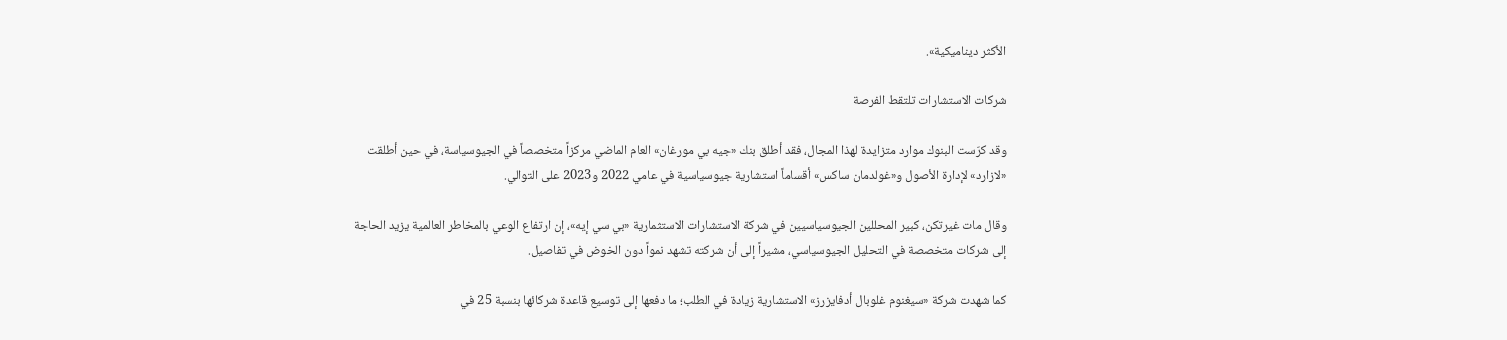الأكثر ديناميكية».

شركات الاستشارات تلتقط الفرصة

وقد كرّست البنوك موارد متزايدة لهذا المجال، فقد أطلق بنك «جيه بي مورغان» العام الماضي مركزاً متخصصاً في الجيوسياسة، في حين أطلقت «لازارد» لإدارة الأصول و«غولدمان ساكس» أقساماً استشارية جيوسياسية في عامي 2022 و2023 على التوالي.

وقال مات غيرتكن، كبير المحللين الجيوسياسيين في شركة الاستشارات الاستثمارية «بي سي إيه»، إن ارتفاع الوعي بالمخاطر العالمية يزيد الحاجة إلى شركات متخصصة في التحليل الجيوسياسي، مشيراً إلى أن شركته تشهد نمواً دون الخوض في تفاصيل.

كما شهدت شركة «سيغنوم غلوبال أدفايزرز» الاستشارية زيادة في الطلب؛ ما دفعها إلى توسيع قاعدة شركائها بنسبة 25 في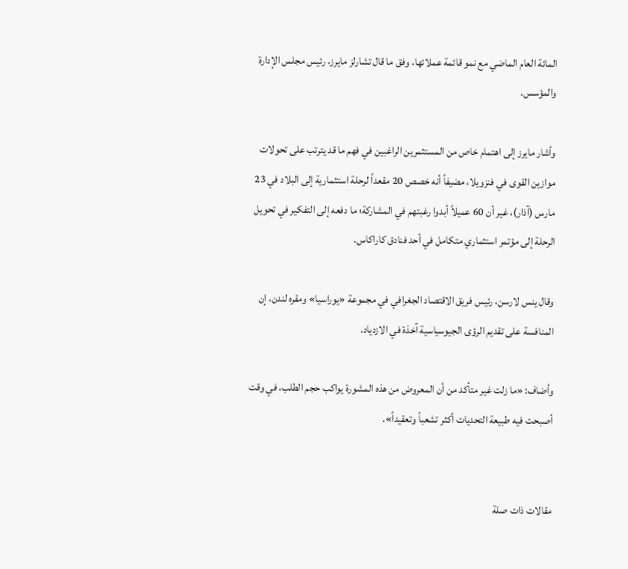المائة العام الماضي مع نمو قائمة عملائها، وفق ما قال تشارلز مايرز، رئيس مجلس الإدارة والمؤسس.

وأشار مايرز إلى اهتمام خاص من المستثمرين الراغبين في فهم ما قد يترتب على تحولات موازين القوى في فنزويلا، مضيفاً أنه خصص 20 مقعداً لرحلة استثمارية إلى البلاد في 23 مارس (آذار)، غير أن 60 عميلاً أبدوا رغبتهم في المشاركة؛ ما دفعه إلى التفكير في تحويل الرحلة إلى مؤتمر استثماري متكامل في أحد فنادق كاراكاس.

وقال ينس لارسن، رئيس فريق الاقتصاد الجغرافي في مجموعة «يوراسيا» ومقره لندن، إن المنافسة على تقديم الرؤى الجيوسياسية آخذة في الازدياد.

وأضاف: «ما زلت غير متأكد من أن المعروض من هذه المشورة يواكب حجم الطلب، في وقت أصبحت فيه طبيعة التحديات أكثر تشعباً وتعقيداً».


مقالات ذات صلة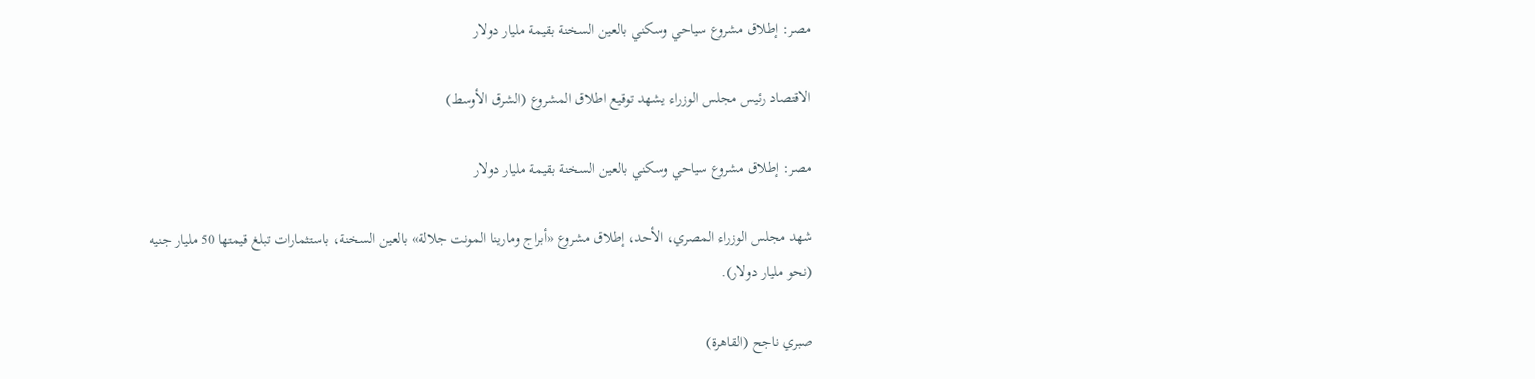مصر: إطلاق مشروع سياحي وسكني بالعين السخنة بقيمة مليار دولار

الاقتصاد رئيس مجلس الوزراء يشهد توقيع اطلاق المشروع (الشرق الأوسط)

مصر: إطلاق مشروع سياحي وسكني بالعين السخنة بقيمة مليار دولار

شهد مجلس الوزراء المصري، الأحد، إطلاق مشروع «أبراج ومارينا المونت جلالة» بالعين السخنة، باستثمارات تبلغ قيمتها 50 مليار جنيه (نحو مليار دولار).

صبري ناجح (القاهرة)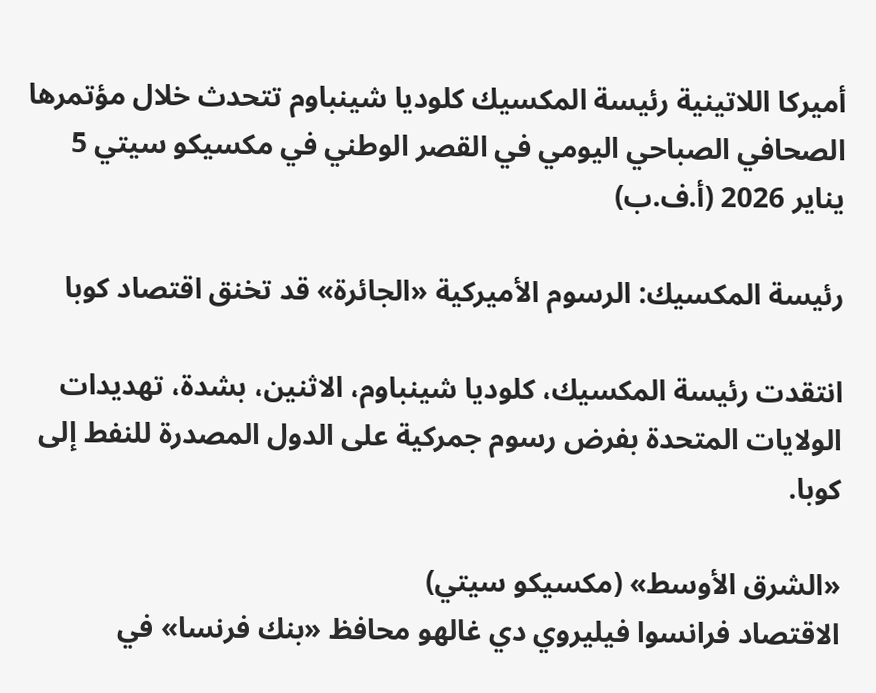أميركا اللاتينية رئيسة المكسيك كلوديا شينباوم تتحدث خلال مؤتمرها الصحافي الصباحي اليومي في القصر الوطني في مكسيكو سيتي 5 يناير 2026 (أ.ف.ب)

رئيسة المكسيك: الرسوم الأميركية «الجائرة» قد تخنق اقتصاد كوبا

انتقدت رئيسة المكسيك، كلوديا شينباوم، الاثنين، بشدة، تهديدات الولايات المتحدة بفرض رسوم جمركية على الدول المصدرة للنفط إلى كوبا.

«الشرق الأوسط» (مكسيكو سيتي)
الاقتصاد فرانسوا فيليروي دي غالهو محافظ «بنك فرنسا» في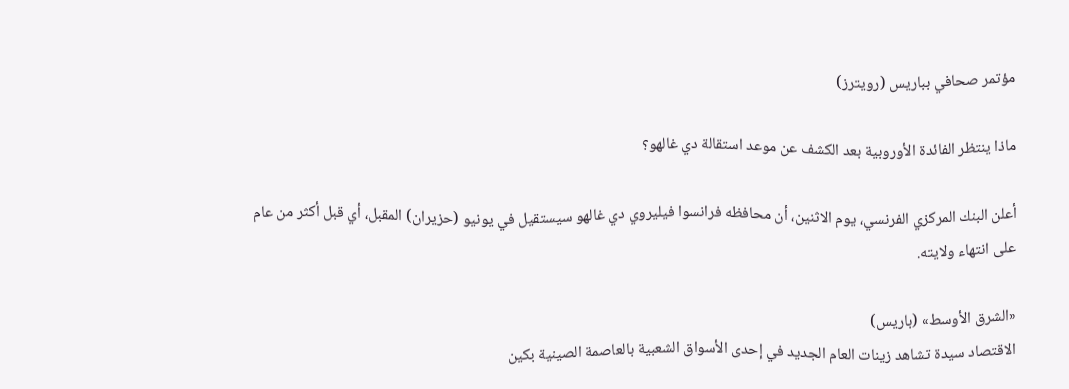مؤتمر صحافي بباريس (رويترز)

ماذا ينتظر الفائدة الأوروبية بعد الكشف عن موعد استقالة دي غالهو؟

أعلن البنك المركزي الفرنسي، يوم الاثنين، أن محافظه فرانسوا فيليروي دي غالهو سيستقيل في يونيو (حزيران) المقبل، أي قبل أكثر من عام على انتهاء ولايته.

«الشرق الأوسط» (باريس)
الاقتصاد سيدة تشاهد زينات العام الجديد في إحدى الأسواق الشعبية بالعاصمة الصينية بكين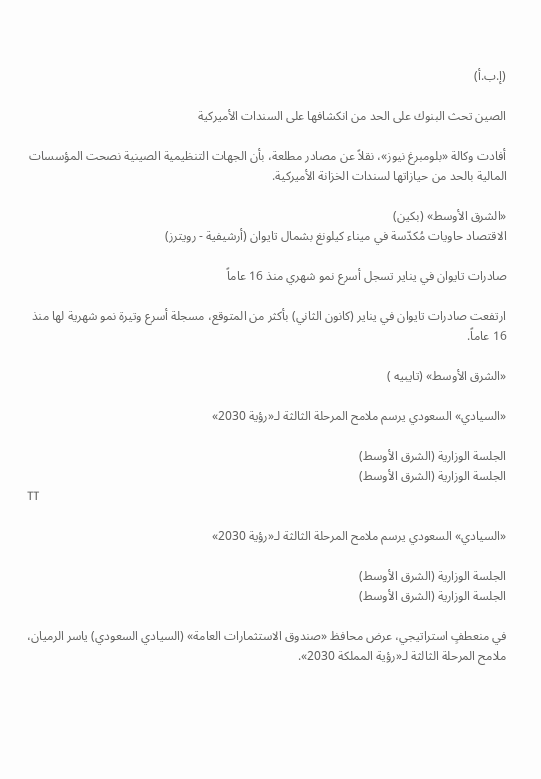(إ.ب.أ)

الصين تحث البنوك على الحد من انكشافها على السندات الأميركية

أفادت وكالة «بلومبرغ نيوز»، نقلاً عن مصادر مطلعة، بأن الجهات التنظيمية الصينية نصحت المؤسسات المالية بالحد من حيازاتها لسندات الخزانة الأميركية.

«الشرق الأوسط» (بكين)
الاقتصاد حاويات مُكدّسة في ميناء كيلونغ بشمال تايوان (أرشيفية - رويترز)

صادرات تايوان في يناير تسجل أسرع نمو شهري منذ 16 عاماً

ارتفعت صادرات تايوان في يناير (كانون الثاني) بأكثر من المتوقع، مسجلة أسرع وتيرة نمو شهرية لها منذ 16 عاماً.

«الشرق الأوسط» (تايبيه )

«السيادي» السعودي يرسم ملامح المرحلة الثالثة لـ«رؤية 2030»

الجلسة الوزارية (الشرق الأوسط)
الجلسة الوزارية (الشرق الأوسط)
TT

«السيادي» السعودي يرسم ملامح المرحلة الثالثة لـ«رؤية 2030»

الجلسة الوزارية (الشرق الأوسط)
الجلسة الوزارية (الشرق الأوسط)

في منعطفٍ استراتيجي، عرض محافظ «صندوق الاستثمارات العامة» (السيادي السعودي) ياسر الرميان، ملامح المرحلة الثالثة لـ«رؤية المملكة 2030».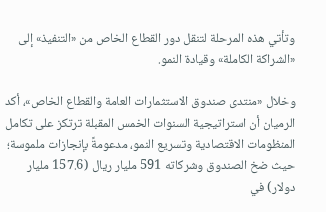وتأتي هذه المرحلة لتنقل دور القطاع الخاص من «التنفيذ» إلى «الشراكة الكاملة» وقيادة النمو.

وخلال «منتدى صندوق الاستثمارات العامة والقطاع الخاص»، أكد الرميان أن استراتيجية السنوات الخمس المقبلة ترتكز على تكامل المنظومات الاقتصادية وتسريع النمو، مدعومةً بإنجازات ملموسة؛ حيث ضخ الصندوق وشركاته 591 مليار ريال (157.6 مليار دولار) في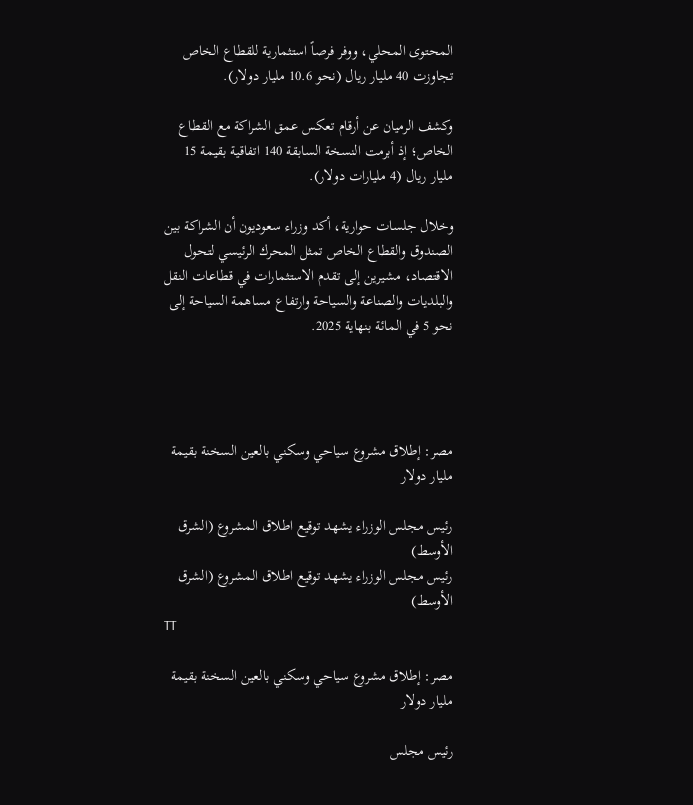المحتوى المحلي، ووفر فرصاً استثمارية للقطاع الخاص تجاوزت 40 مليار ريال (نحو 10.6 مليار دولار).

وكشف الرميان عن أرقام تعكس عمق الشراكة مع القطاع الخاص؛ إذ أبرمت النسخة السابقة 140 اتفاقية بقيمة 15 مليار ريال (4 مليارات دولار).

وخلال جلسات حوارية، أكد وزراء سعوديون أن الشراكة بين الصندوق والقطاع الخاص تمثل المحرك الرئيسي لتحول الاقتصاد، مشيرين إلى تقدم الاستثمارات في قطاعات النقل والبلديات والصناعة والسياحة وارتفاع مساهمة السياحة إلى نحو 5 في المائة بنهاية 2025.




مصر: إطلاق مشروع سياحي وسكني بالعين السخنة بقيمة مليار دولار

رئيس مجلس الوزراء يشهد توقيع اطلاق المشروع (الشرق الأوسط)
رئيس مجلس الوزراء يشهد توقيع اطلاق المشروع (الشرق الأوسط)
TT

مصر: إطلاق مشروع سياحي وسكني بالعين السخنة بقيمة مليار دولار

رئيس مجلس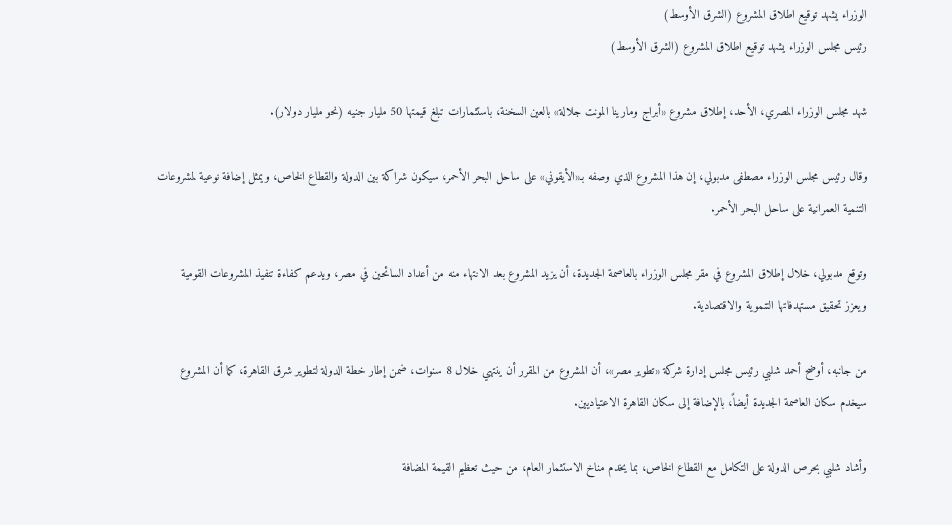الوزراء يشهد توقيع اطلاق المشروع (الشرق الأوسط)
رئيس مجلس الوزراء يشهد توقيع اطلاق المشروع (الشرق الأوسط)

شهد مجلس الوزراء المصري، الأحد، إطلاق مشروع «أبراج ومارينا المونت جلالة» بالعين السخنة، باستثمارات تبلغ قيمتها 50 مليار جنيه (نحو مليار دولار).

وقال رئيس مجلس الوزراء مصطفى مدبولي، إن هذا المشروع الذي وصفه بـ«الأيقوني» على ساحل البحر الأحمر، سيكون شراكة بين الدولة والقطاع الخاص، ويمثل إضافة نوعية لمشروعات التنمية العمرانية على ساحل البحر الأحمر.

وتوقع مدبولي، خلال إطلاق المشروع في مقر مجلس الوزراء بالعاصمة الجديدة، أن يزيد المشروع بعد الانتهاء منه من أعداد السائحين في مصر، ويدعم كفاءة تنفيذ المشروعات القومية ويعزز تحقيق مستهدفاتها التنموية والاقتصادية.

من جانبه، أوضح أحمد شلبي رئيس مجلس إدارة شركة «تطوير مصر»، أن المشروع من المقرر أن ينتهي خلال 8 سنوات، ضمن إطار خطة الدولة لتطوير شرق القاهرة، كما أن المشروع سيخدم سكان العاصمة الجديدة أيضاً، بالإضافة إلى سكان القاهرة الاعتياديين.

وأشاد شلبي بحرص الدولة على التكامل مع القطاع الخاص، بما يخدم مناخ الاستثمار العام، من حيث تعظيم القيمة المضافة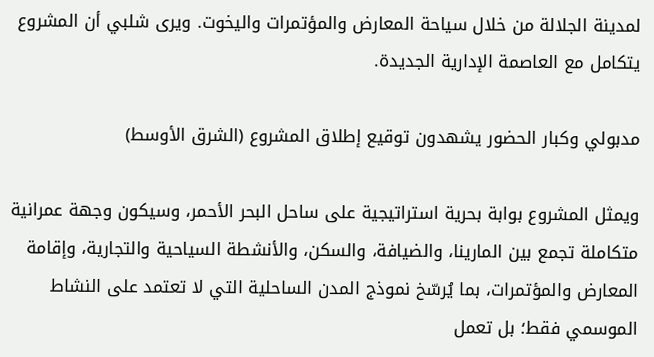لمدينة الجلالة من خلال سياحة المعارض والمؤتمرات واليخوت. ويرى شلبي أن المشروع يتكامل مع العاصمة الإدارية الجديدة.

مدبولي وكبار الحضور يشهدون توقيع إطلاق المشروع (الشرق الأوسط)

ويمثل المشروع بوابة بحرية استراتيجية على ساحل البحر الأحمر، وسيكون وجهة عمرانية متكاملة تجمع بين المارينا، والضيافة، والسكن، والأنشطة السياحية والتجارية، وإقامة المعارض والمؤتمرات، بما يُرسّخ نموذج المدن الساحلية التي لا تعتمد على النشاط الموسمي فقط؛ بل تعمل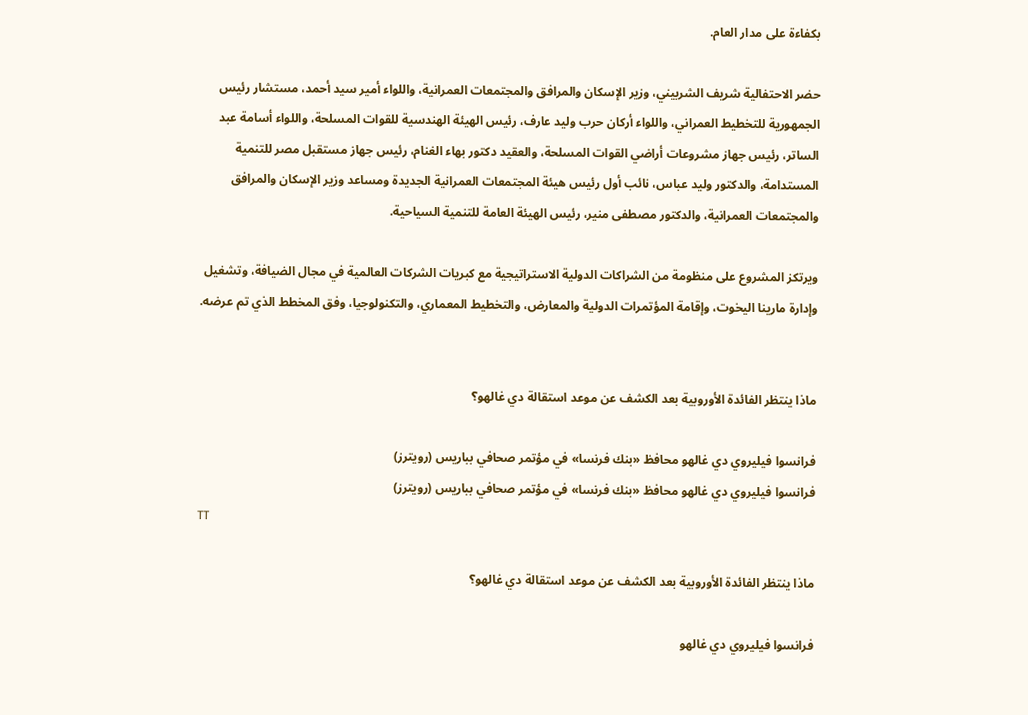بكفاءة على مدار العام.

حضر الاحتفالية شريف الشربيني، وزير الإسكان والمرافق والمجتمعات العمرانية، واللواء أمير سيد أحمد، مستشار رئيس الجمهورية للتخطيط العمراني، واللواء أركان حرب وليد عارف، رئيس الهيئة الهندسية للقوات المسلحة، واللواء أسامة عبد الساتر، رئيس جهاز مشروعات أراضي القوات المسلحة، والعقيد دكتور بهاء الغنام، رئيس جهاز مستقبل مصر للتنمية المستدامة، والدكتور وليد عباس، نائب أول رئيس هيئة المجتمعات العمرانية الجديدة ومساعد وزير الإسكان والمرافق والمجتمعات العمرانية، والدكتور مصطفى منير، رئيس الهيئة العامة للتنمية السياحية.

ويرتكز المشروع على منظومة من الشراكات الدولية الاستراتيجية مع كبريات الشركات العالمية في مجال الضيافة، وتشغيل وإدارة مارينا اليخوت، وإقامة المؤتمرات الدولية والمعارض، والتخطيط المعماري، والتكنولوجيا، وفق المخطط الذي تم عرضه.


ماذا ينتظر الفائدة الأوروبية بعد الكشف عن موعد استقالة دي غالهو؟

فرانسوا فيليروي دي غالهو محافظ «بنك فرنسا» في مؤتمر صحافي بباريس (رويترز)
فرانسوا فيليروي دي غالهو محافظ «بنك فرنسا» في مؤتمر صحافي بباريس (رويترز)
TT

ماذا ينتظر الفائدة الأوروبية بعد الكشف عن موعد استقالة دي غالهو؟

فرانسوا فيليروي دي غالهو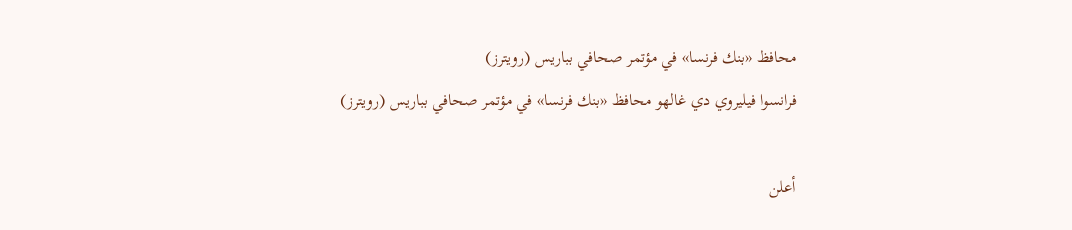محافظ «بنك فرنسا» في مؤتمر صحافي بباريس (رويترز)
فرانسوا فيليروي دي غالهو محافظ «بنك فرنسا» في مؤتمر صحافي بباريس (رويترز)

أعلن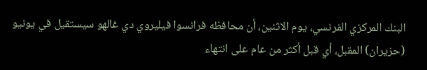البنك المركزي الفرنسي، يوم الاثنين، أن محافظه فرانسوا فيليروي دي غالهو سيستقيل في يونيو (حزيران) المقبل، أي قبل أكثر من عام على انتهاء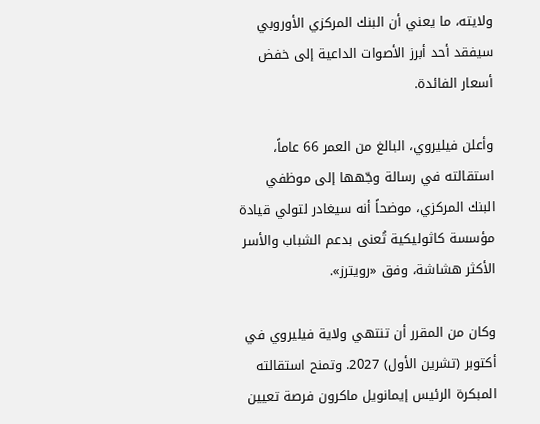ولايته، ما يعني أن البنك المركزي الأوروبي سيفقد أحد أبرز الأصوات الداعية إلى خفض أسعار الفائدة.

وأعلن فيليروي، البالغ من العمر 66 عاماً، استقالته في رسالة وجّهها إلى موظفي البنك المركزي، موضحاً أنه سيغادر لتولي قيادة مؤسسة كاثوليكية تُعنى بدعم الشباب والأسر الأكثر هشاشة، وفق «رويترز».

وكان من المقرر أن تنتهي ولاية فيليروي في أكتوبر (تشرين الأول) 2027. وتمنح استقالته المبكرة الرئيس إيمانويل ماكرون فرصة تعيين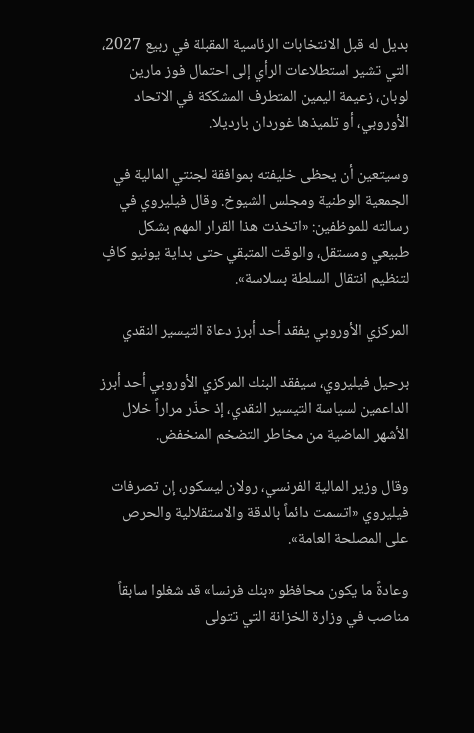بديل له قبل الانتخابات الرئاسية المقبلة في ربيع 2027، التي تشير استطلاعات الرأي إلى احتمال فوز مارين لوبان، زعيمة اليمين المتطرف المشككة في الاتحاد الأوروبي، أو تلميذها غوردان بارديلا.

وسيتعين أن يحظى خليفته بموافقة لجنتي المالية في الجمعية الوطنية ومجلس الشيوخ. وقال فيليروي في رسالته للموظفين: «اتخذت هذا القرار المهم بشكل طبيعي ومستقل، والوقت المتبقي حتى بداية يونيو كافٍ لتنظيم انتقال السلطة بسلاسة».

المركزي الأوروبي يفقد أحد أبرز دعاة التيسير النقدي

برحيل فيليروي، سيفقد البنك المركزي الأوروبي أحد أبرز الداعمين لسياسة التيسير النقدي، إذ حذّر مراراً خلال الأشهر الماضية من مخاطر التضخم المنخفض.

وقال وزير المالية الفرنسي، رولان ليسكور، إن تصرفات فيليروي «اتسمت دائماً بالدقة والاستقلالية والحرص على المصلحة العامة».

وعادةً ما يكون محافظو «بنك فرنسا» قد شغلوا سابقاً مناصب في وزارة الخزانة التي تتولى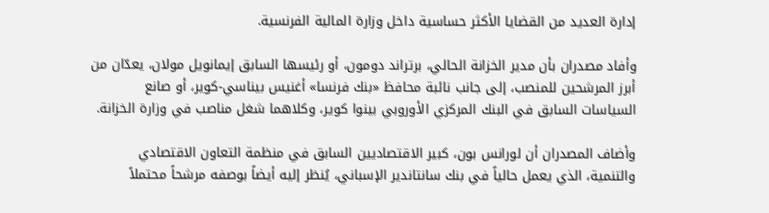إدارة العديد من القضايا الأكثر حساسية داخل وزارة المالية الفرنسية.

وأفاد مصدران بأن مدير الخزانة الحالي، برتراند دومون، أو رئيسها السابق إيمانويل مولان، يعدّان من أبرز المرشحين للمنصب، إلى جانب نائبة محافظ «بنك فرنسا» أغنيس بيناسي-كوير، أو صانع السياسات السابق في البنك المركزي الأوروبي بينوا كوير، وكلاهما شغل مناصب في وزارة الخزانة.

وأضاف المصدران أن لورانس بون، كبير الاقتصاديين السابق في منظمة التعاون الاقتصادي والتنمية، الذي يعمل حالياً في بنك سانتاندير الإسباني، يُنظر إليه أيضاً بوصفه مرشحاً محتملاً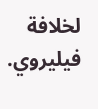لخلافة فيليروي.